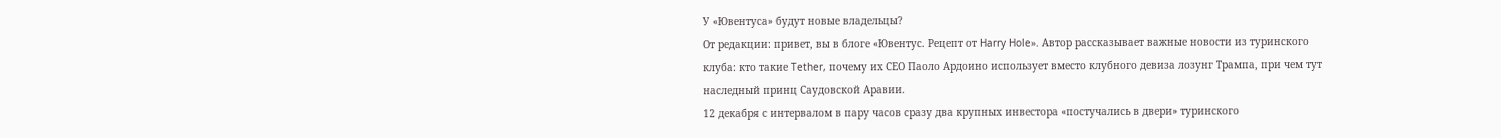У «Ювентуса» будут новые владельцы?
От редакции: привет, вы в блоге «Ювентус. Рецепт от Harry Hole». Автор рассказывает важные новости из туринского клуба: кто такие Tether, почему их СЕО Паоло Ардоино использует вместо клубного девиза лозунг Трампа, при чем тут наследный принц Саудовской Аравии.
12 декабря с интервалом в пару часов сразу два крупных инвестора «постучались в двери» туринского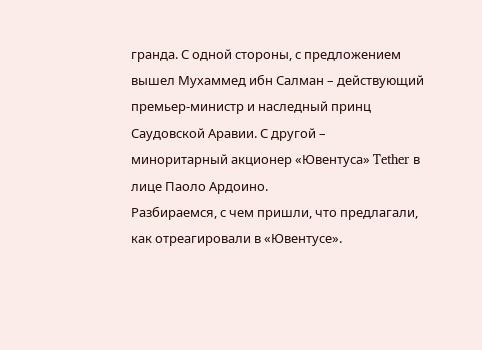гранда. С одной стороны, с предложением вышел Мухаммед ибн Салман – действующий премьер-министр и наследный принц Саудовской Аравии. С другой – миноритарный акционер «Ювентуса» Tether в лице Паоло Ардоино.
Разбираемся, с чем пришли, что предлагали, как отреагировали в «Ювентусе».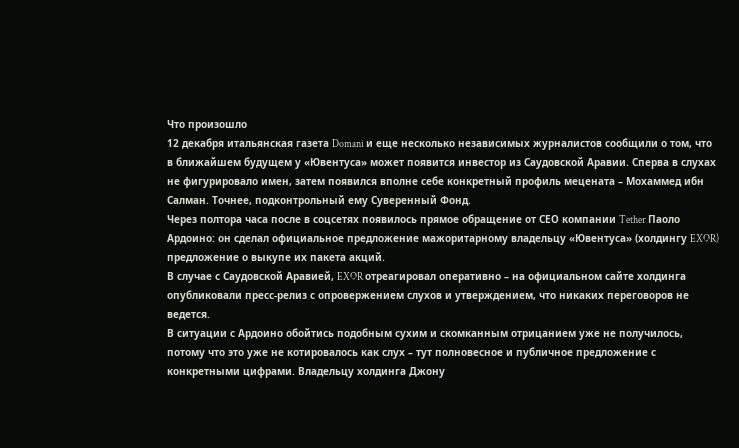Что произошло
12 декабря итальянская газета Domani и еще несколько независимых журналистов сообщили о том, что в ближайшем будущем у «Ювентуса» может появится инвестор из Саудовской Аравии. Сперва в слухах не фигурировало имен, затем появился вполне себе конкретный профиль мецената – Мохаммед ибн Салман. Точнее, подконтрольный ему Суверенный Фонд.
Через полтора часа после в соцсетях появилось прямое обращение от СЕО компании Tether Паоло Ардоино: он сделал официальное предложение мажоритарному владельцу «Ювентуса» (холдингу EXOR) предложение о выкупе их пакета акций.
В случае с Саудовской Аравией, EXOR отреагировал оперативно – на официальном сайте холдинга опубликовали пресс-релиз с опровержением слухов и утверждением, что никаких переговоров не ведется.
В ситуации с Ардоино обойтись подобным сухим и скомканным отрицанием уже не получилось, потому что это уже не котировалось как слух – тут полновесное и публичное предложение с конкретными цифрами. Владельцу холдинга Джону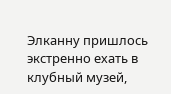Элканну пришлось экстренно ехать в клубный музей,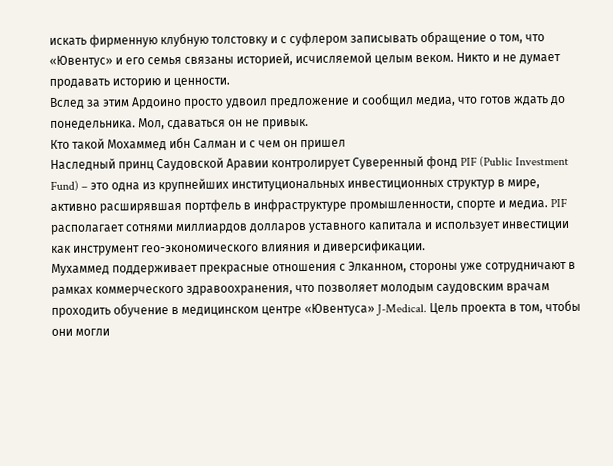искать фирменную клубную толстовку и с суфлером записывать обращение о том, что «Ювентус» и его семья связаны историей, исчисляемой целым веком. Никто и не думает продавать историю и ценности.
Вслед за этим Ардоино просто удвоил предложение и сообщил медиа, что готов ждать до понедельника. Мол, сдаваться он не привык.
Кто такой Мохаммед ибн Салман и с чем он пришел
Наследный принц Саудовской Аравии контролирует Суверенный фонд PIF (Public Investment Fund) – это одна из крупнейших институциональных инвестиционных структур в мире, активно расширявшая портфель в инфраструктуре промышленности, спорте и медиа. PIF располагает сотнями миллиардов долларов уставного капитала и использует инвестиции как инструмент гео-экономического влияния и диверсификации.
Мухаммед поддерживает прекрасные отношения с Элканном, стороны уже сотрудничают в рамках коммерческого здравоохранения, что позволяет молодым саудовским врачам проходить обучение в медицинском центре «Ювентуса» J-Medical. Цель проекта в том, чтобы они могли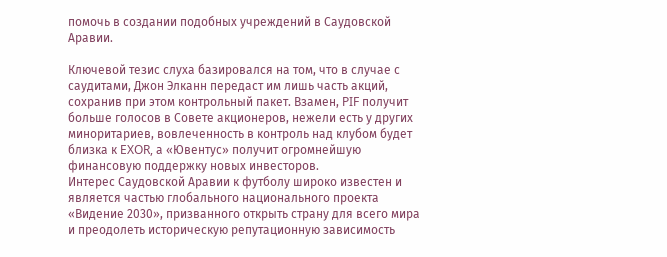помочь в создании подобных учреждений в Саудовской Аравии.

Ключевой тезис слуха базировался на том, что в случае с саудитами, Джон Элканн передаст им лишь часть акций, сохранив при этом контрольный пакет. Взамен, PIF получит больше голосов в Совете акционеров, нежели есть у других миноритариев, вовлеченность в контроль над клубом будет близка к EXOR, а «Ювентус» получит огромнейшую финансовую поддержку новых инвесторов.
Интерес Саудовской Аравии к футболу широко известен и является частью глобального национального проекта «Видение 2030», призванного открыть страну для всего мира и преодолеть историческую репутационную зависимость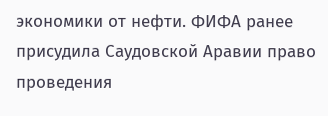экономики от нефти. ФИФА ранее присудила Саудовской Аравии право проведения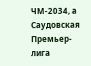ЧМ-2034, а Саудовская Премьер-лига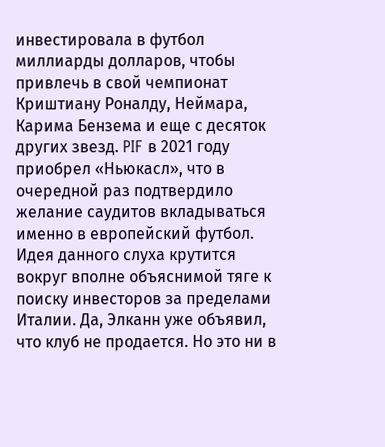инвестировала в футбол миллиарды долларов, чтобы привлечь в свой чемпионат Криштиану Роналду, Неймара, Карима Бензема и еще с десяток других звезд. PIF в 2021 году приобрел «Ньюкасл», что в очередной раз подтвердило желание саудитов вкладываться именно в европейский футбол.
Идея данного слуха крутится вокруг вполне объяснимой тяге к поиску инвесторов за пределами Италии. Да, Элканн уже объявил, что клуб не продается. Но это ни в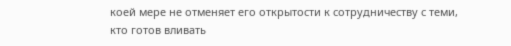коей мере не отменяет его открытости к сотрудничеству с теми, кто готов вливать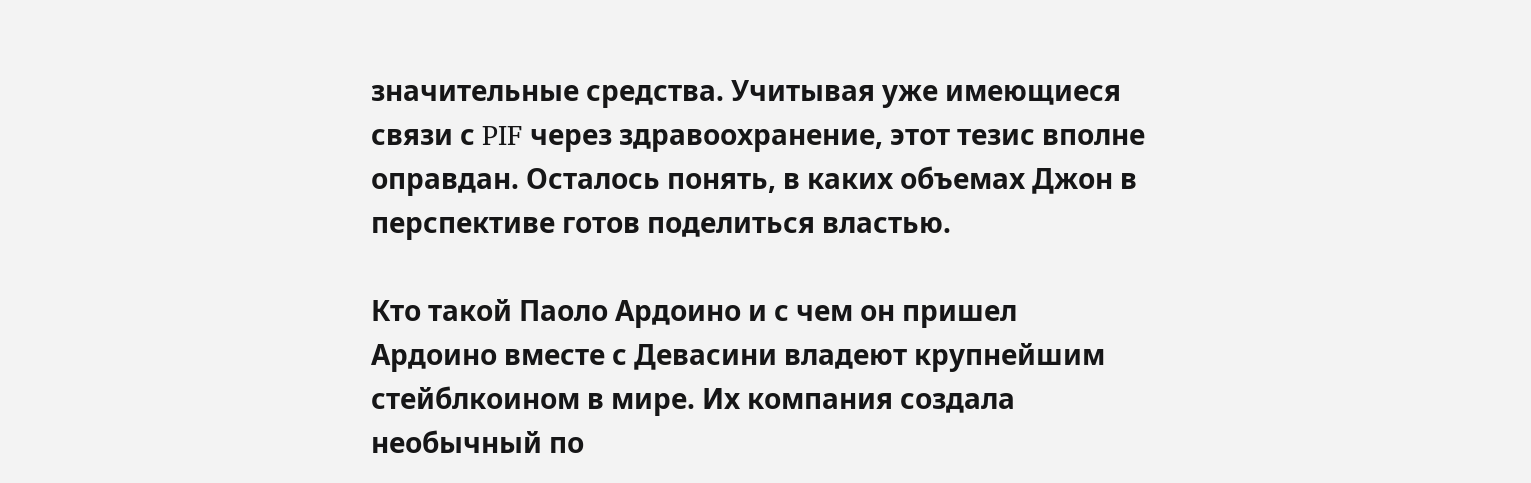значительные средства. Учитывая уже имеющиеся связи с PIF через здравоохранение, этот тезис вполне оправдан. Осталось понять, в каких объемах Джон в перспективе готов поделиться властью.

Кто такой Паоло Ардоино и с чем он пришел
Ардоино вместе с Девасини владеют крупнейшим стейблкоином в мире. Их компания создала необычный по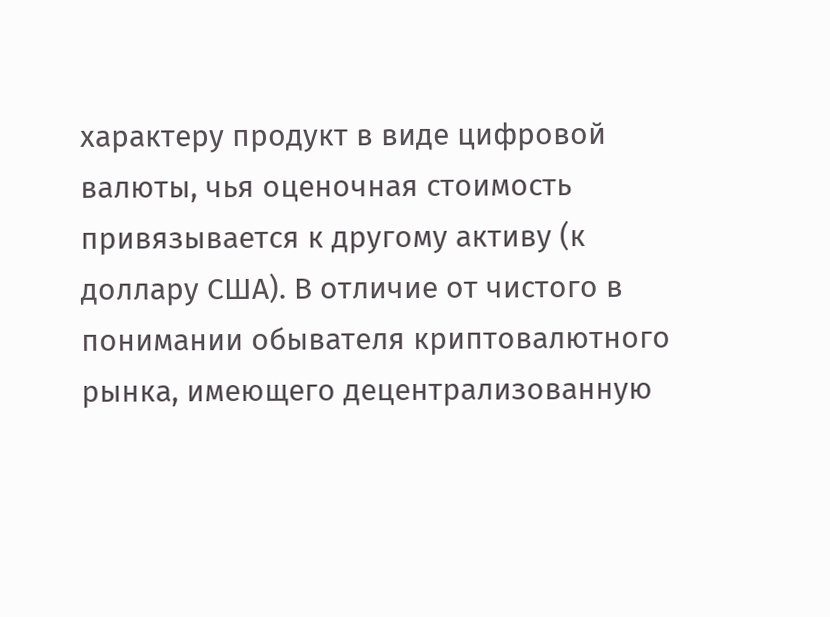характеру продукт в виде цифровой валюты, чья оценочная стоимость привязывается к другому активу (к доллару США). В отличие от чистого в понимании обывателя криптовалютного рынка, имеющего децентрализованную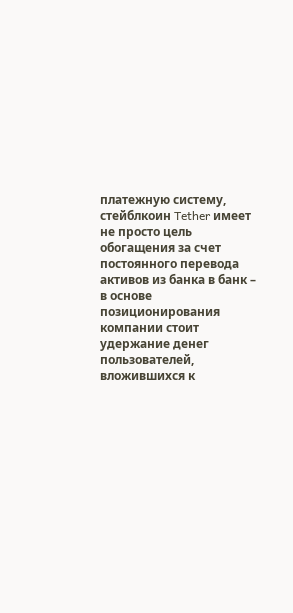платежную систему, стейблкоин Tether имеет не просто цель обогащения за счет постоянного перевода активов из банка в банк – в основе позиционирования компании стоит удержание денег пользователей, вложившихся к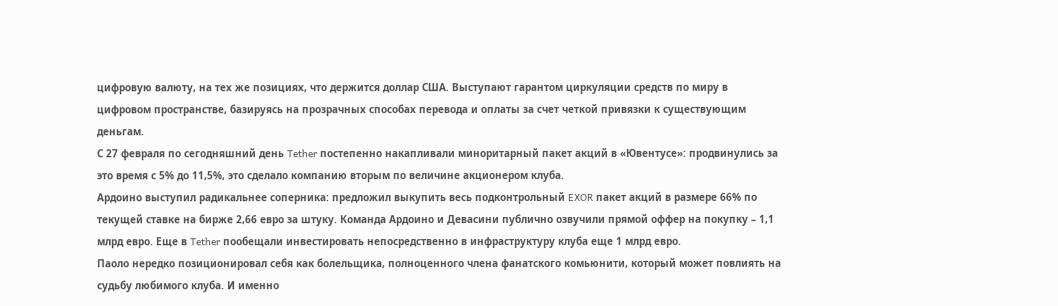цифровую валюту, на тех же позициях, что держится доллар США. Выступают гарантом циркуляции средств по миру в цифровом пространстве, базируясь на прозрачных способах перевода и оплаты за счет четкой привязки к существующим деньгам.
С 27 февраля по сегодняшний день Tether постепенно накапливали миноритарный пакет акций в «Ювентусе»: продвинулись за это время с 5% до 11,5%, это сделало компанию вторым по величине акционером клуба.
Ардоино выступил радикальнее соперника: предложил выкупить весь подконтрольный EXOR пакет акций в размере 66% по текущей ставке на бирже 2,66 евро за штуку. Команда Ардоино и Девасини публично озвучили прямой оффер на покупку – 1,1 млрд евро. Еще в Tether пообещали инвестировать непосредственно в инфраструктуру клуба еще 1 млрд евро.
Паоло нередко позиционировал себя как болельщика, полноценного члена фанатского комьюнити, который может повлиять на судьбу любимого клуба. И именно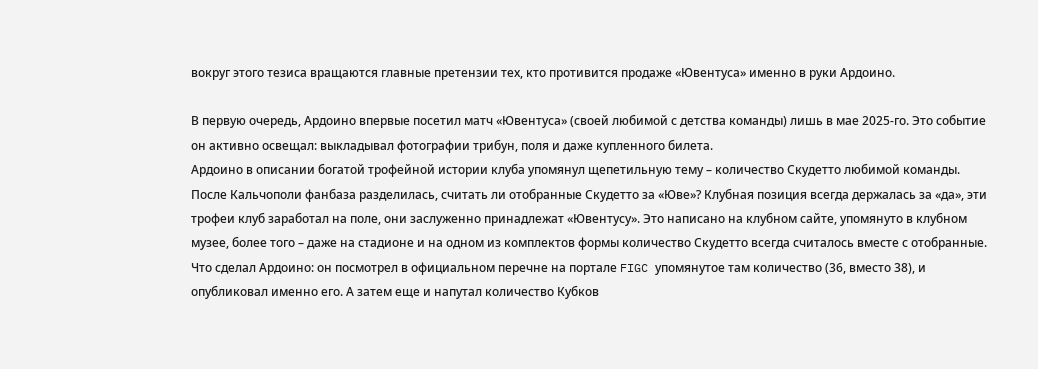вокруг этого тезиса вращаются главные претензии тех, кто противится продаже «Ювентуса» именно в руки Ардоино.

В первую очередь, Ардоино впервые посетил матч «Ювентуса» (своей любимой с детства команды) лишь в мае 2025-го. Это событие он активно освещал: выкладывал фотографии трибун, поля и даже купленного билета.
Ардоино в описании богатой трофейной истории клуба упомянул щепетильную тему – количество Скудетто любимой команды. После Кальчополи фанбаза разделилась, считать ли отобранные Скудетто за «Юве»? Клубная позиция всегда держалась за «да», эти трофеи клуб заработал на поле, они заслуженно принадлежат «Ювентусу». Это написано на клубном сайте, упомянуто в клубном музее, более того – даже на стадионе и на одном из комплектов формы количество Скудетто всегда считалось вместе с отобранные.
Что сделал Ардоино: он посмотрел в официальном перечне на портале FIGC упомянутое там количество (36, вместо 38), и опубликовал именно его. А затем еще и напутал количество Кубков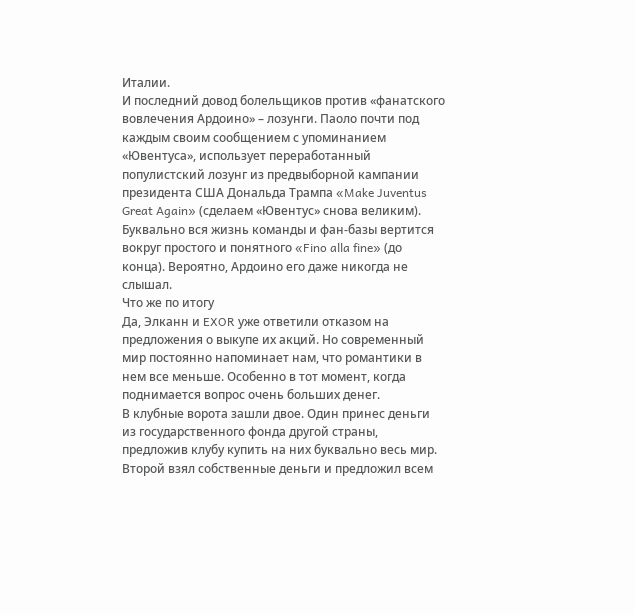Италии.
И последний довод болельщиков против «фанатского вовлечения Ардоино» – лозунги. Паоло почти под каждым своим сообщением с упоминанием «Ювентуса», использует переработанный популистский лозунг из предвыборной кампании президента США Дональда Трампа «Make Juventus Great Again» (сделаем «Ювентус» снова великим). Буквально вся жизнь команды и фан-базы вертится вокруг простого и понятного «Fino alla fine» (до конца). Вероятно, Ардоино его даже никогда не слышал.
Что же по итогу
Да, Элканн и EXOR уже ответили отказом на предложения о выкупе их акций. Но современный мир постоянно напоминает нам, что романтики в нем все меньше. Особенно в тот момент, когда поднимается вопрос очень больших денег.
В клубные ворота зашли двое. Один принес деньги из государственного фонда другой страны, предложив клубу купить на них буквально весь мир. Второй взял собственные деньги и предложил всем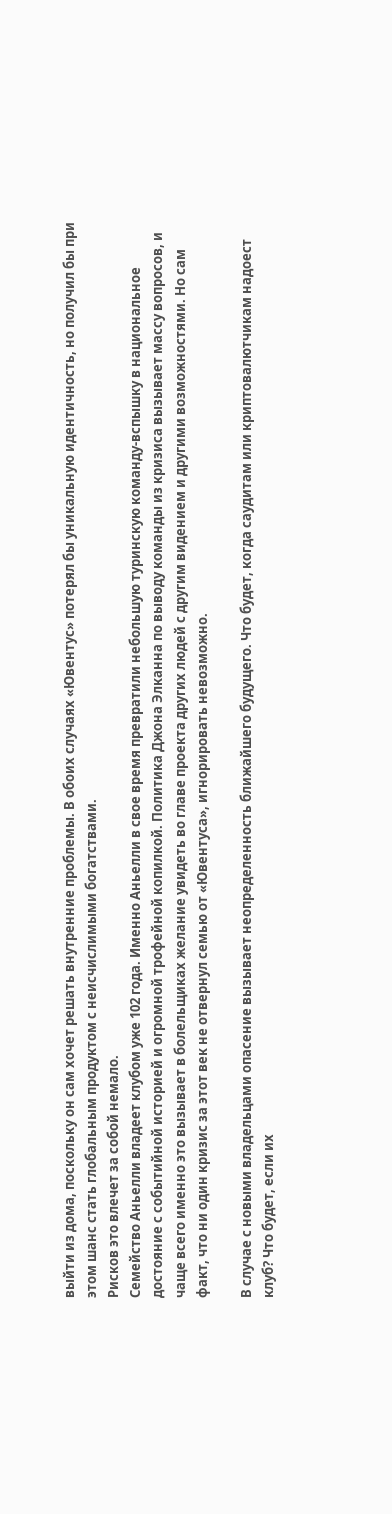выйти из дома, поскольку он сам хочет решать внутренние проблемы. В обоих случаях «Ювентус» потерял бы уникальную идентичность, но получил бы при этом шанс стать глобальным продуктом с неисчислимыми богатствами.
Рисков это влечет за собой немало.
Семейство Аньелли владеет клубом уже 102 года. Именно Аньелли в свое время превратили небольшую туринскую команду-вспышку в национальное достояние с событийной историей и огромной трофейной копилкой. Политика Джона Элканна по выводу команды из кризиса вызывает массу вопросов, и чаще всего именно это вызывает в болельщиках желание увидеть во главе проекта других людей с другим видением и другими возможностями. Но сам факт, что ни один кризис за этот век не отвернул семью от «Ювентуса», игнорировать невозможно.

В случае с новыми владельцами опасение вызывает неопределенность ближайшего будущего. Что будет, когда саудитам или криптовалютчикам надоест клуб? Что будет, если их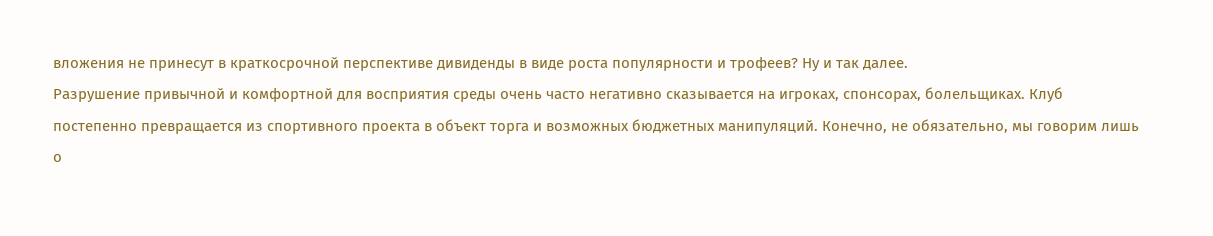вложения не принесут в краткосрочной перспективе дивиденды в виде роста популярности и трофеев? Ну и так далее.
Разрушение привычной и комфортной для восприятия среды очень часто негативно сказывается на игроках, спонсорах, болельщиках. Клуб постепенно превращается из спортивного проекта в объект торга и возможных бюджетных манипуляций. Конечно, не обязательно, мы говорим лишь о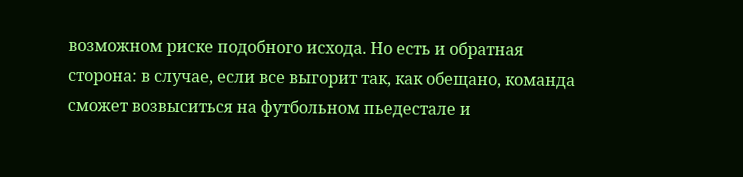возможном риске подобного исхода. Но есть и обратная сторона: в случае, если все выгорит так, как обещано, команда сможет возвыситься на футбольном пьедестале и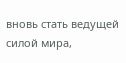вновь стать ведущей силой мира,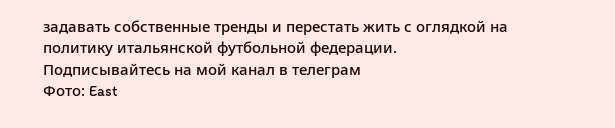задавать собственные тренды и перестать жить с оглядкой на политику итальянской футбольной федерации.
Подписывайтесь на мой канал в телеграм
Фото: East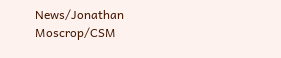News/Jonathan Moscrop/CSM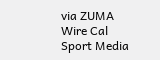via ZUMA Wire Cal Sport Media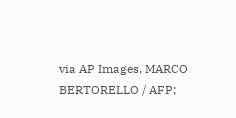via AP Images, MARCO BERTORELLO / AFP;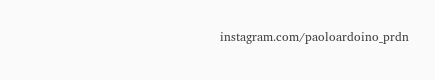instagram.com/paoloardoino_prdn